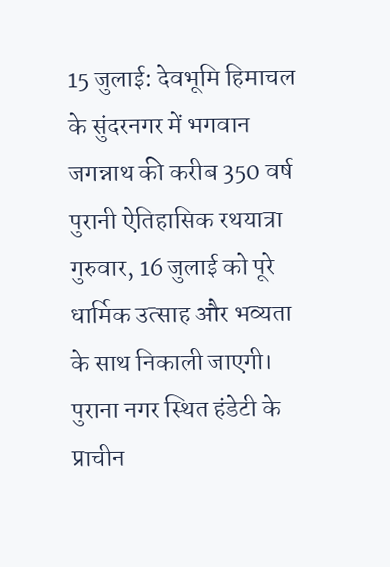15 जुलाई: देवभूमि हिमाचल के सुंदरनगर में भगवान जगन्नाथ की करीब 350 वर्ष पुरानी ऐतिहासिक रथयात्रा गुरुवार, 16 जुलाई को पूरे धार्मिक उत्साह और भव्यता के साथ निकाली जाएगी। पुराना नगर स्थित हंडेटी के प्राचीन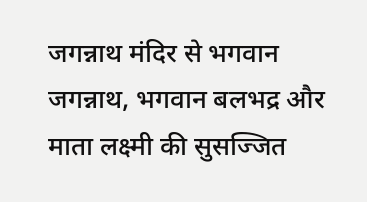जगन्नाथ मंदिर से भगवान जगन्नाथ, भगवान बलभद्र और माता लक्ष्मी की सुसज्जित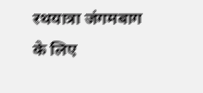रथयात्रा जंगमबाग के लिए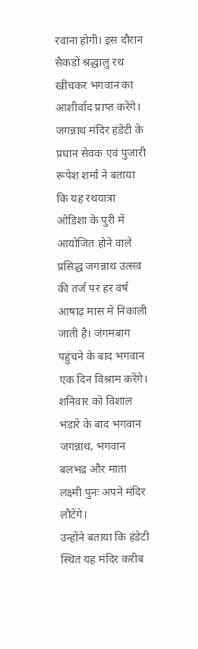रवाना होगी। इस दौरान सैकड़ों श्रद्धालु रथ खींचकर भगवान का आशीर्वाद प्राप्त करेंगे।
जगन्नाथ मंदिर हंडेटी के प्रधान सेवक एवं पुजारी रूपेश शर्मा ने बताया कि यह रथयात्रा ओडिशा के पुरी में आयोजित होने वाले प्रसिद्ध जगन्नाथ उत्सव की तर्ज पर हर वर्ष आषाढ़ मास में निकाली जाती है। जंगमबाग पहुंचने के बाद भगवान एक दिन विश्राम करेंगे। शनिवार को विशाल भंडारे के बाद भगवान जगन्नाथ, भगवान बलभद्र और माता लक्ष्मी पुनः अपने मंदिर लौटेंगे।
उन्होंने बताया कि हंडेटी स्थित यह मंदिर करीब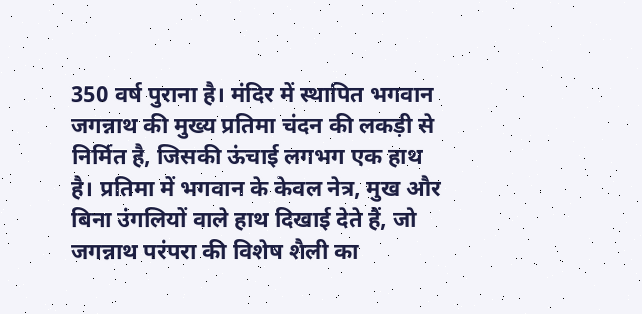350 वर्ष पुराना है। मंदिर में स्थापित भगवान जगन्नाथ की मुख्य प्रतिमा चंदन की लकड़ी से निर्मित है, जिसकी ऊंचाई लगभग एक हाथ है। प्रतिमा में भगवान के केवल नेत्र, मुख और बिना उंगलियों वाले हाथ दिखाई देते हैं, जो जगन्नाथ परंपरा की विशेष शैली का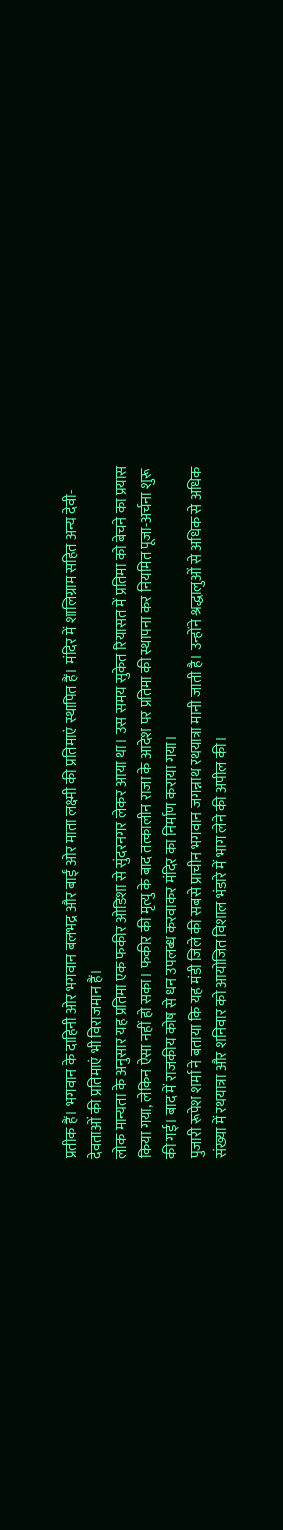प्रतीक हैं। भगवान के दाहिनी ओर भगवान बलभद्र और बाईं ओर माता लक्ष्मी की प्रतिमाएं स्थापित हैं। मंदिर में शालिग्राम सहित अन्य देवी-देवताओं की प्रतिमाएं भी विराजमान हैं।
लोक मान्यता के अनुसार यह प्रतिमा एक फकीर ओडिशा से सुंदरनगर लेकर आया था। उस समय सुकेत रियासत में प्रतिमा को बेचने का प्रयास किया गया, लेकिन ऐसा नहीं हो सका। फकीर की मृत्यु के बाद तत्कालीन राजा के आदेश पर प्रतिमा की स्थापना कर नियमित पूजा-अर्चना शुरू की गई। बाद में राजकीय कोष से धन उपलब्ध करवाकर मंदिर का निर्माण कराया गया।
पुजारी रूपेश शर्मा ने बताया कि यह मंडी जिले की सबसे प्राचीन भगवान जगन्नाथ रथयात्रा मानी जाती है। उन्होंने श्रद्धालुओं से अधिक से अधिक संख्या में रथयात्रा और शनिवार को आयोजित विशाल भंडारे में भाग लेने की अपील की।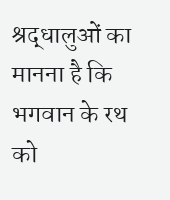श्रद्धालुओं का मानना है कि भगवान के रथ को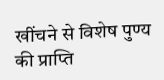खींचने से विशेष पुण्य की प्राप्ति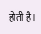होती है।